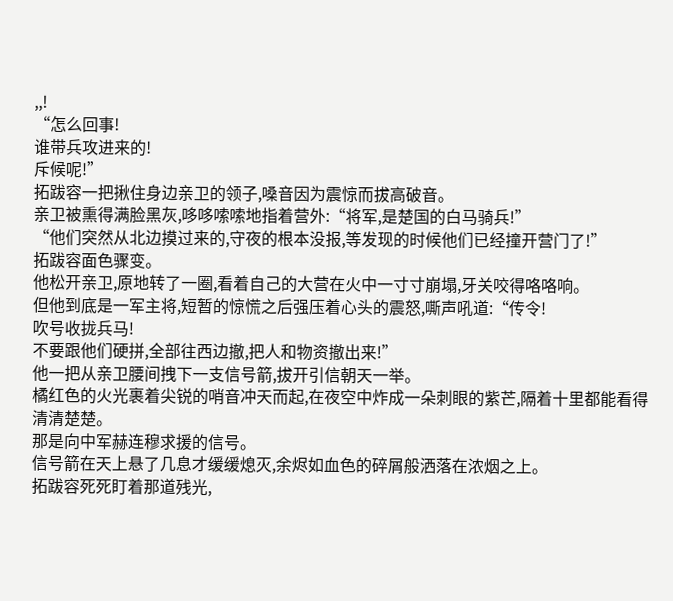,,!
“怎么回事!
谁带兵攻进来的!
斥候呢!”
拓跋容一把揪住身边亲卫的领子,嗓音因为震惊而拔高破音。
亲卫被熏得满脸黑灰,哆哆嗦嗦地指着营外:“将军,是楚国的白马骑兵!”
“他们突然从北边摸过来的,守夜的根本没报,等发现的时候他们已经撞开营门了!”
拓跋容面色骤变。
他松开亲卫,原地转了一圈,看着自己的大营在火中一寸寸崩塌,牙关咬得咯咯响。
但他到底是一军主将,短暂的惊慌之后强压着心头的震怒,嘶声吼道:“传令!
吹号收拢兵马!
不要跟他们硬拼,全部往西边撤,把人和物资撤出来!”
他一把从亲卫腰间拽下一支信号箭,拔开引信朝天一举。
橘红色的火光裹着尖锐的哨音冲天而起,在夜空中炸成一朵刺眼的紫芒,隔着十里都能看得清清楚楚。
那是向中军赫连穆求援的信号。
信号箭在天上悬了几息才缓缓熄灭,余烬如血色的碎屑般洒落在浓烟之上。
拓跋容死死盯着那道残光,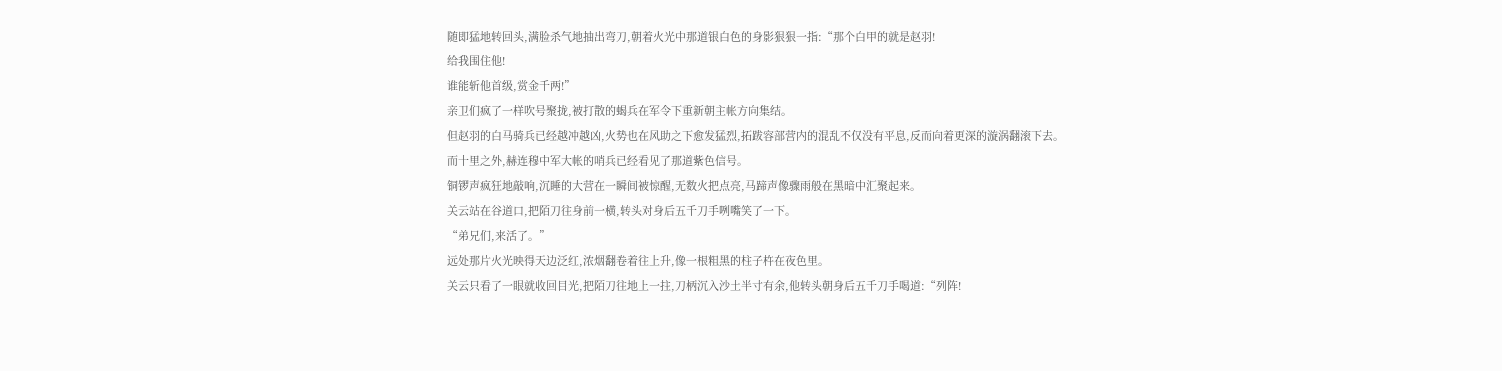随即猛地转回头,满脸杀气地抽出弯刀,朝着火光中那道银白色的身影狠狠一指:“那个白甲的就是赵羽!
给我围住他!
谁能斩他首级,赏金千两!”
亲卫们疯了一样吹号聚拢,被打散的蝎兵在军令下重新朝主帐方向集结。
但赵羽的白马骑兵已经越冲越凶,火势也在风助之下愈发猛烈,拓跋容部营内的混乱不仅没有平息,反而向着更深的漩涡翻滚下去。
而十里之外,赫连穆中军大帐的哨兵已经看见了那道紫色信号。
铜锣声疯狂地敲响,沉睡的大营在一瞬间被惊醒,无数火把点亮,马蹄声像骤雨般在黑暗中汇聚起来。
关云站在谷道口,把陌刀往身前一横,转头对身后五千刀手咧嘴笑了一下。
“弟兄们,来活了。”
远处那片火光映得天边泛红,浓烟翻卷着往上升,像一根粗黑的柱子杵在夜色里。
关云只看了一眼就收回目光,把陌刀往地上一拄,刀柄沉入沙土半寸有余,他转头朝身后五千刀手喝道:“列阵!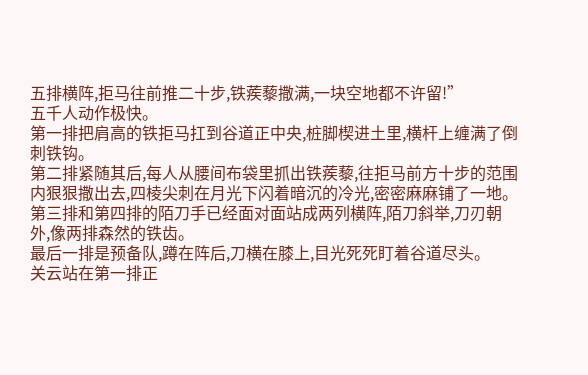五排横阵,拒马往前推二十步,铁蒺藜撒满,一块空地都不许留!”
五千人动作极快。
第一排把肩高的铁拒马扛到谷道正中央,桩脚楔进土里,横杆上缠满了倒刺铁钩。
第二排紧随其后,每人从腰间布袋里抓出铁蒺藜,往拒马前方十步的范围内狠狠撒出去,四棱尖刺在月光下闪着暗沉的冷光,密密麻麻铺了一地。
第三排和第四排的陌刀手已经面对面站成两列横阵,陌刀斜举,刀刃朝外,像两排森然的铁齿。
最后一排是预备队,蹲在阵后,刀横在膝上,目光死死盯着谷道尽头。
关云站在第一排正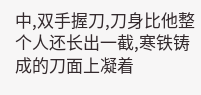中,双手握刀,刀身比他整个人还长出一截,寒铁铸成的刀面上凝着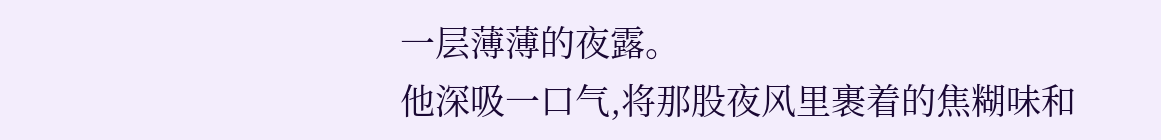一层薄薄的夜露。
他深吸一口气,将那股夜风里裹着的焦糊味和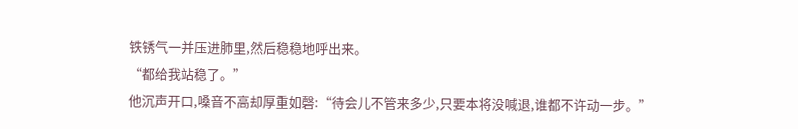铁锈气一并压进肺里,然后稳稳地呼出来。
“都给我站稳了。”
他沉声开口,嗓音不高却厚重如磬:“待会儿不管来多少,只要本将没喊退,谁都不许动一步。”